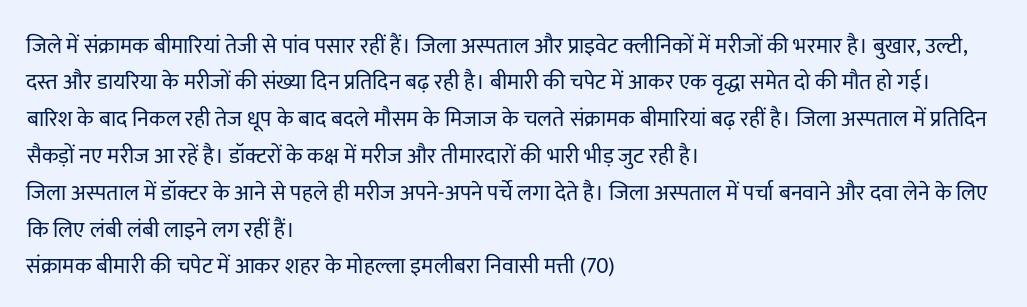जिले में संक्रामक बीमारियां तेजी से पांव पसार रहीं हैं। जिला अस्पताल और प्राइवेट क्लीनिकों में मरीजों की भरमार है। बुखार, उल्टी, दस्त और डायरिया के मरीजों की संख्या दिन प्रतिदिन बढ़ रही है। बीमारी की चपेट में आकर एक वृद्धा समेत दो की मौत हो गई।
बारिश के बाद निकल रही तेज धूप के बाद बदले मौसम के मिजाज के चलते संक्रामक बीमारियां बढ़ रहीं है। जिला अस्पताल में प्रतिदिन सैकड़ों नए मरीज आ रहें है। डॉक्टरों के कक्ष में मरीज और तीमारदारों की भारी भीड़ जुट रही है।
जिला अस्पताल में डॉक्टर के आने से पहले ही मरीज अपने-अपने पर्चे लगा देते है। जिला अस्पताल में पर्चा बनवाने और दवा लेने के लिए कि लिए लंबी लंबी लाइने लग रहीं हैं।
संक्रामक बीमारी की चपेट में आकर शहर के मोहल्ला इमलीबरा निवासी मत्ती (70)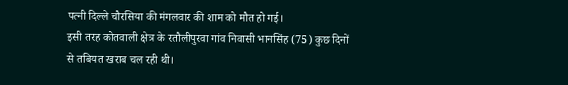पत्नी दिल्ले चौरसिया की मंगलवार की शाम को मौत हो गई।
इसी तरह कोतवाली क्षेत्र के रतौलीपुरवा गांव निवासी भानसिंह (75) कुछ दिनों से तबियत खराब चल रही थी।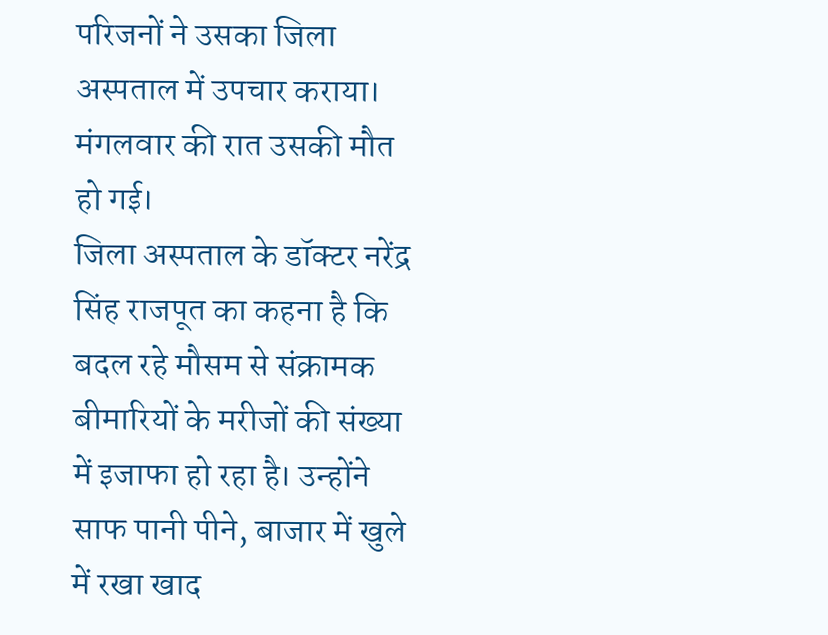परिजनों ने उसका जिला अस्पताल में उपचार कराया। मंगलवार की रात उसकी मौत हो गई।
जिला अस्पताल के डॉक्टर नरेंद्र सिंह राजपूत का कहना है कि बदल रहे मौसम से संक्रामक बीमारियों के मरीजों की संख्या में इजाफा हो रहा है। उन्होंने साफ पानी पीने, बाजार में खुले में रखा खाद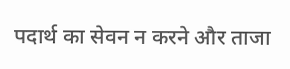पदार्थ का सेवन न करने और ताजा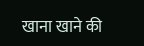खाना खाने की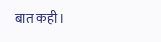बात कही।